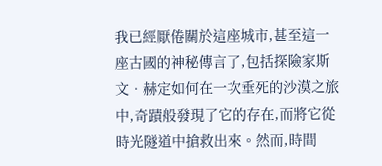我已經厭倦關於這座城市,甚至這一座古國的神秘傳言了,包括探險家斯文‧赫定如何在一次垂死的沙漠之旅中,奇蹟般發現了它的存在,而將它從時光隧道中搶救出來。然而,時間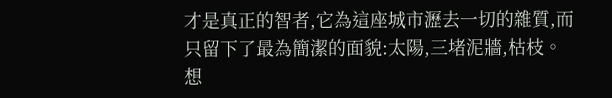才是真正的智者,它為這座城市瀝去一切的雜質,而只留下了最為簡潔的面貌:太陽,三堵泥牆,枯枝。
想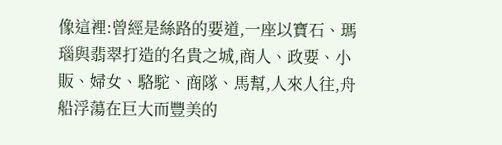像這裡:曾經是絲路的要道,一座以寶石、瑪瑙與翡翠打造的名貴之城,商人、政要、小販、婦女、駱駝、商隊、馬幫,人來人往,舟船浮蕩在巨大而豐美的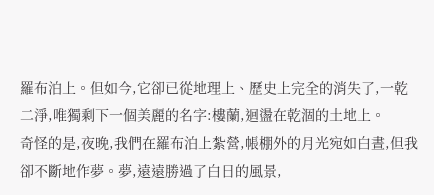羅布泊上。但如今,它卻已從地理上、歷史上完全的消失了,一乾二淨,唯獨剩下一個美麗的名字:樓蘭,迴盪在乾涸的土地上。
奇怪的是,夜晚,我們在羅布泊上紮營,帳棚外的月光宛如白晝,但我卻不斷地作夢。夢,遠遠勝過了白日的風景,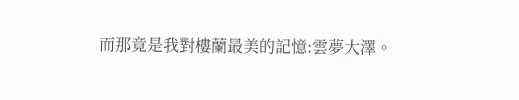而那竟是我對樓蘭最美的記憶:雲夢大澤。